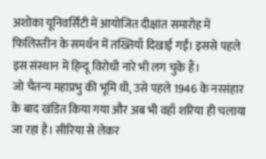अशोका यूनिवर्सिटी में आयोजित दीक्षांत समारोह में फिलिस्तीन के समर्थन में तख्तियाँ दिखाई गईं। इससे पहले इस संस्थान में हिन्दू विरोधी नारे भी लग चुके हैं।
जो चैतन्य महाप्रभु की भूमि थी, उसे पहले 1946 के नरसंहार के बाद खंडित किया गया और अब भी वहाँ शरिया ही चलाया जा रहा है। सीरिया से लेकर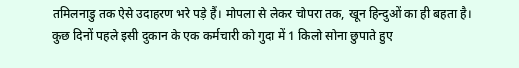तमिलनाडु तक ऐसे उदाहरण भरे पड़े हैं। मोपला से लेकर चोपरा तक, खून हिन्दुओं का ही बहता है।
कुछ दिनों पहले इसी दुकान के एक कर्मचारी को गुदा में 1 किलो सोना छुपाते हुए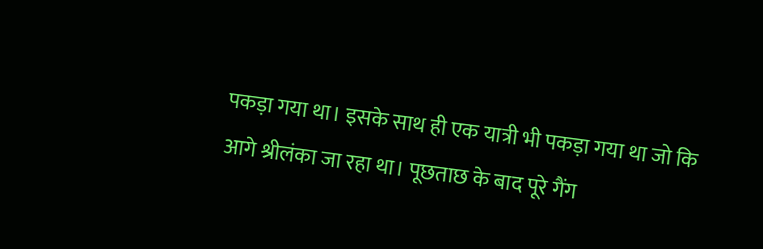पकड़ा गया था। इसके साथ ही एक यात्री भी पकड़ा गया था जो कि आगे श्रीलंका जा रहा था। पूछताछ के बाद पूरे गैंग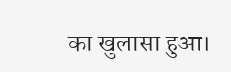का खुलासा हुआ।